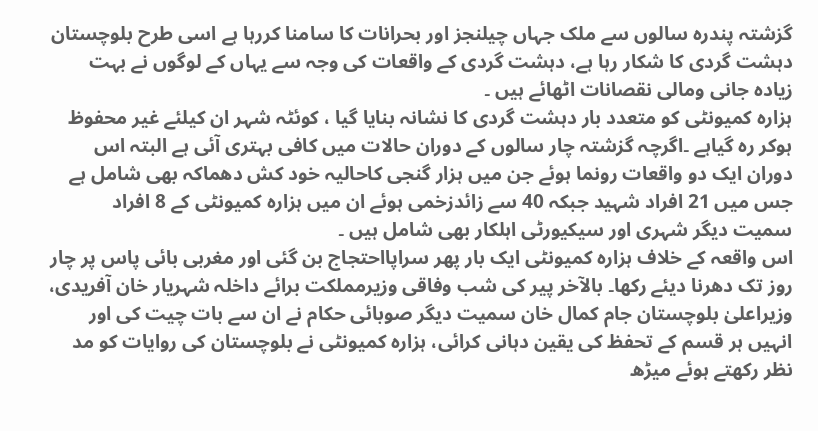گزشتہ پندرہ سالوں سے ملک جہاں چیلنجز اور بحرانات کا سامنا کررہا ہے اسی طرح بلوچستان دہشت گردی کا شکار رہا ہے، دہشت گردی کے واقعات کی وجہ سے یہاں کے لوگوں نے بہت زیادہ جانی ومالی نقصانات اٹھائے ہیں ۔
ہزارہ کمیونٹی کو متعدد بار دہشت گردی کا نشانہ بنایا گیا ، کوئٹہ شہر ان کیلئے غیر محفوظ ہوکر رہ گیاہے ۔اگرچہ گزشتہ چار سالوں کے دوران حالات میں کافی بہتری آئی ہے البتہ اس دوران ایک دو واقعات رونما ہوئے جن میں ہزار گنجی کاحالیہ خود کش دھماکہ بھی شامل ہے جس میں 21 افراد شہید جبکہ 40 سے زائدزخمی ہوئے ان میں ہزارہ کمیونٹی کے 8 افراد سمیت دیگر شہری اور سیکیورٹی اہلکار بھی شامل ہیں ۔
اس واقعہ کے خلاف ہزارہ کمیونٹی ایک بار پھر سراپااحتجاج بن گئی اور مغربی بائی پاس پر چار روز تک دھرنا دیئے رکھا۔ بالآخر پیر کی شب وفاقی وزیرمملکت برائے داخلہ شہریار خان آفریدی، وزیراعلیٰ بلوچستان جام کمال خان سمیت دیگر صوبائی حکام نے ان سے بات چیت کی اور انہیں ہر قسم کے تحفظ کی یقین دہانی کرائی، ہزارہ کمیونٹی نے بلوچستان کی روایات کو مد نظر رکھتے ہوئے میڑھ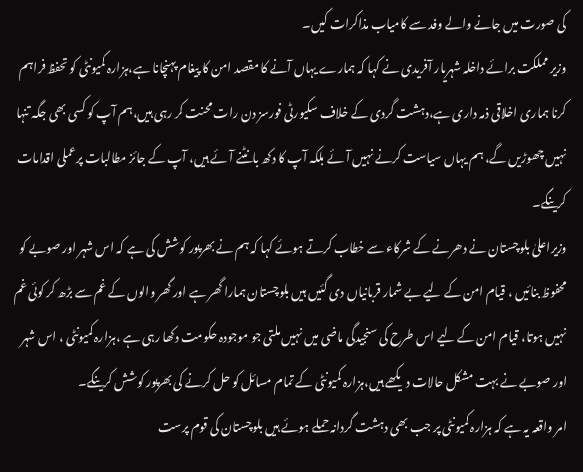کی صورت میں جانے والے وفد سے کامیاب مذاکرات کیں۔
وزیر مملکت برائے داخلہ شہریار آفریدی نے کہا کہ ہمارے یہاں آنے کا مقصد امن کا پیغام پہنچانا ہے،ہزارہ کمیونٹی کو تحفظ فراہم کرنا ہماری اخلاقی ذمہ داری ہے،دہشت گردی کے خلاف سکیورٹی فورسز دن رات محنت کر رہی ہیں،ہم آپ کو کسی بھی جگہ تنہا نہیں چھوڑیں گے، ہم یہاں سیاست کرنے نہیں آئے بلکہ آپ کا دکھ بانٹنے آئے ہیں، آپ کے جائز مطالبات پرعملی اقدامات کرینگے۔
وزیراعلیٰ بلوچستان نے دھرنے کے شرکاء سے خطاب کرتے ہوئے کہا کہ ہم نے بھرپور کوشش کی ہے کہ اس شہر اور صوبے کو محفوظ بنائیں ، قیام امن کے لیے بے شمار قربانیاں دی گئیں ہیں بلوچستان ہمارا گھر ہے اور گھر والوں کے غم سے بڑھ کر کوئی غم نہیں ہوتا، قیام امن کے لیے اس طرح کی سنجیدگی ماضی میں نہیں ملتی جو موجودہ حکومت دکھا رہی ہے ،ہزارہ کمیونٹی ، اس شہر اور صوبے نے بہت مشکل حالات دیکھے ہیں،ہزارہ کمیونٹی کے تمام مسائل کو حل کرنے کی بھرپور کوشش کرینگے۔
امر واقعہ یہ ہے کہ ہزارہ کمیونٹی پر جب بھی دہشت گردانہ حملے ہوئے ہیں بلوچستان کی قوم پرست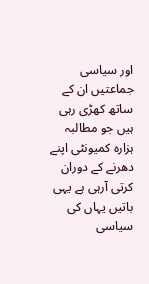اور سیاسی جماعتیں ان کے ساتھ کھڑی رہی ہیں جو مطالبہ ہزارہ کمیونٹی اپنے دھرنے کے دوران کرتی آرہی ہے یہی باتیں یہاں کی سیاسی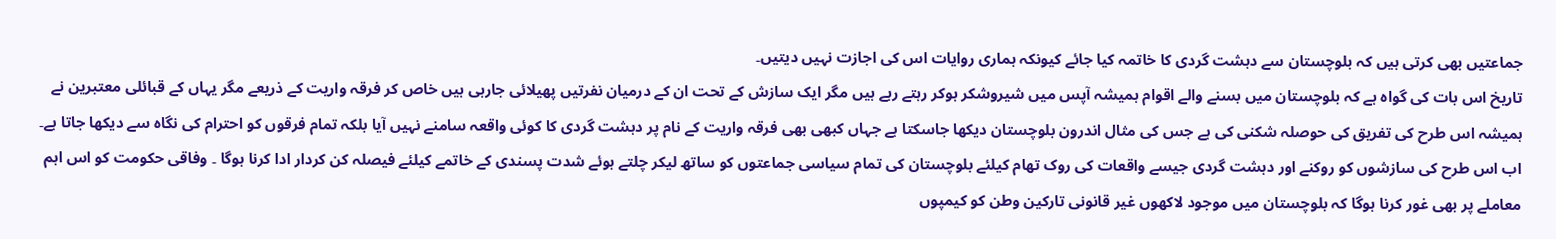جماعتیں بھی کرتی ہیں کہ بلوچستان سے دہشت گردی کا خاتمہ کیا جائے کیونکہ ہماری روایات اس کی اجازت نہیں دیتیں۔
تاریخ اس بات کی گواہ ہے کہ بلوچستان میں بسنے والے اقوام ہمیشہ آپس میں شیروشکر ہوکر رہتے رہے ہیں مگر ایک سازش کے تحت ان کے درمیان نفرتیں پھیلائی جارہی ہیں خاص کر فرقہ واریت کے ذریعے مگر یہاں کے قبائلی معتبرین نے ہمیشہ اس طرح کی تفریق کی حوصلہ شکنی کی ہے جس کی مثال اندرون بلوچستان دیکھا جاسکتا ہے جہاں کبھی بھی فرقہ واریت کے نام پر دہشت گردی کا کوئی واقعہ سامنے نہیں آیا بلکہ تمام فرقوں کو احترام کی نگاہ سے دیکھا جاتا ہے۔
اب اس طرح کی سازشوں کو روکنے اور دہشت گردی جیسے واقعات کی روک تھام کیلئے بلوچستان کی تمام سیاسی جماعتوں کو ساتھ لیکر چلتے ہوئے شدت پسندی کے خاتمے کیلئے فیصلہ کن کردار ادا کرنا ہوگا ۔ وفاقی حکومت کو اس اہم معاملے پر بھی غور کرنا ہوگا کہ بلوچستان میں موجود لاکھوں غیر قانونی تارکین وطن کو کیمپوں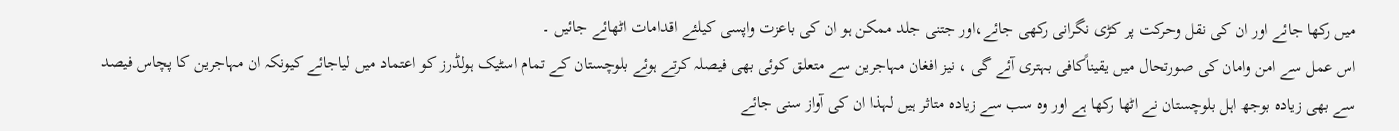میں رکھا جائے اور ان کی نقل وحرکت پر کڑی نگرانی رکھی جائے،اور جتنی جلد ممکن ہو ان کی باعزت واپسی کیلئے اقدامات اٹھائے جائیں ۔
اس عمل سے امن وامان کی صورتحال میں یقیناًکافی بہتری آئے گی ، نیز افغان مہاجرین سے متعلق کوئی بھی فیصلہ کرتے ہوئے بلوچستان کے تمام اسٹیک ہولڈرز کو اعتماد میں لیاجائے کیونکہ ان مہاجرین کا پچاس فیصد سے بھی زیادہ بوجھ اہل بلوچستان نے اٹھا رکھا ہے اور وہ سب سے زیادہ متاثر ہیں لہذا ان کی آواز سنی جائے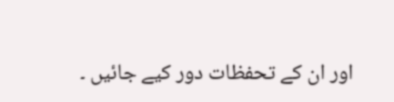اور ان کے تحفظات دور کیے جائیں ۔